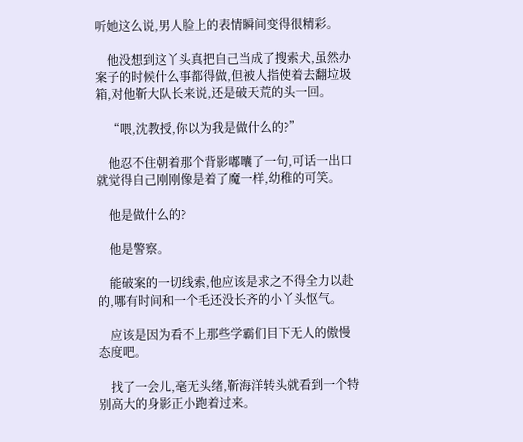听她这么说,男人脸上的表情瞬间变得很精彩。

    他没想到这丫头真把自己当成了搜索犬,虽然办案子的时候什么事都得做,但被人指使着去翻垃圾箱,对他靳大队长来说,还是破天荒的头一回。

    “喂,沈教授,你以为我是做什么的?”

    他忍不住朝着那个背影嘟囔了一句,可话一出口就觉得自己刚刚像是着了魔一样,幼稚的可笑。

    他是做什么的?

    他是警察。

    能破案的一切线索,他应该是求之不得全力以赴的,哪有时间和一个毛还没长齐的小丫头怄气。

    应该是因为看不上那些学霸们目下无人的傲慢态度吧。

    找了一会儿,毫无头绪,靳海洋转头就看到一个特别高大的身影正小跑着过来。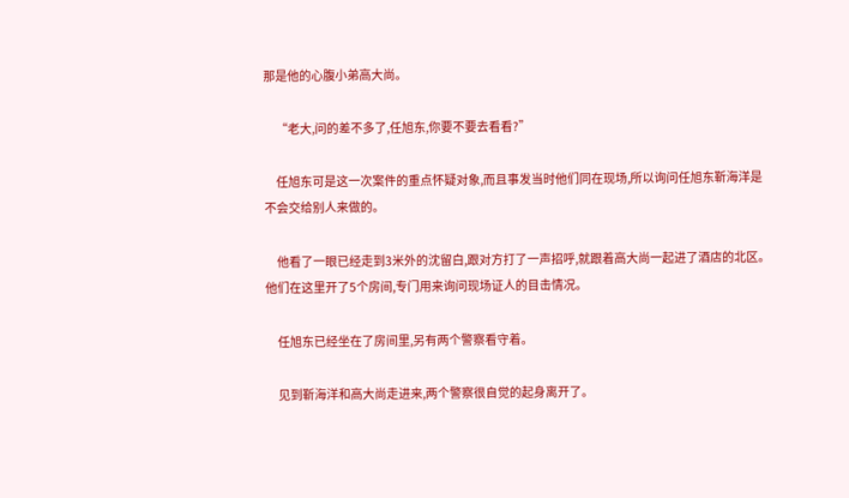那是他的心腹小弟高大尚。

    “老大,问的差不多了,任旭东,你要不要去看看?”

    任旭东可是这一次案件的重点怀疑对象,而且事发当时他们同在现场,所以询问任旭东靳海洋是不会交给别人来做的。

    他看了一眼已经走到3米外的沈留白,跟对方打了一声招呼,就跟着高大尚一起进了酒店的北区。他们在这里开了5个房间,专门用来询问现场证人的目击情况。

    任旭东已经坐在了房间里,另有两个警察看守着。

    见到靳海洋和高大尚走进来,两个警察很自觉的起身离开了。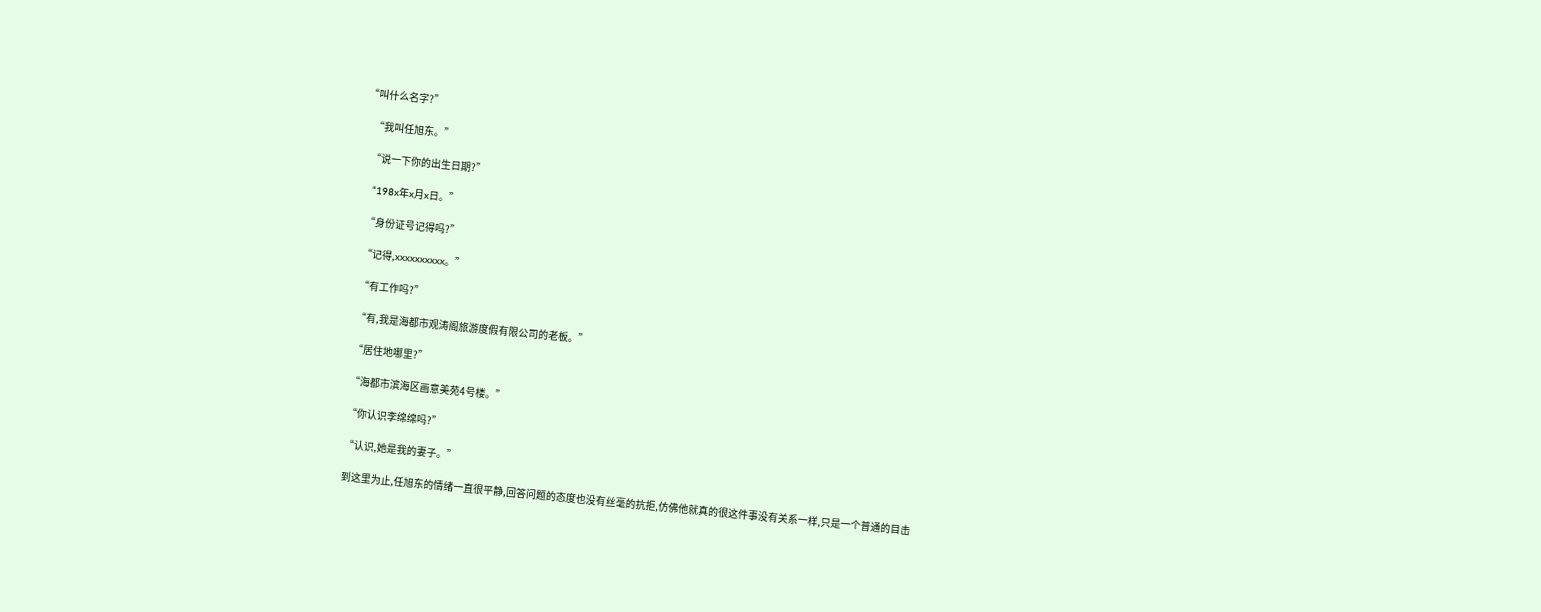“叫什么名字?”

    “我叫任旭东。”

    “说一下你的出生日期?”

    “198x年x月x日。”

    “身份证号记得吗?”

    “记得,xxxxxxxxxx。”

    “有工作吗?”

    “有,我是海都市观涛阁旅游度假有限公司的老板。”

    “居住地哪里?”

    “海都市滨海区画意美苑4号楼。”

    “你认识李绵绵吗?”

    “认识,她是我的妻子。”

    到这里为止,任旭东的情绪一直很平静,回答问题的态度也没有丝毫的抗拒,仿佛他就真的很这件事没有关系一样,只是一个普通的目击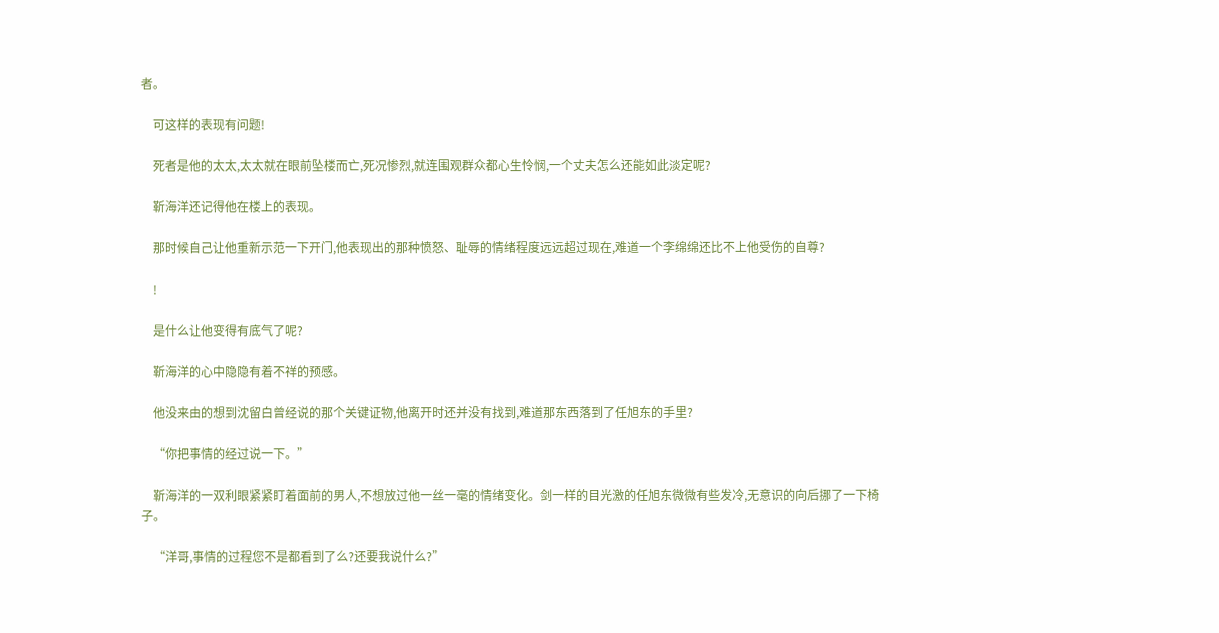者。

    可这样的表现有问题!

    死者是他的太太,太太就在眼前坠楼而亡,死况惨烈,就连围观群众都心生怜悯,一个丈夫怎么还能如此淡定呢?

    靳海洋还记得他在楼上的表现。

    那时候自己让他重新示范一下开门,他表现出的那种愤怒、耻辱的情绪程度远远超过现在,难道一个李绵绵还比不上他受伤的自尊?

    !

    是什么让他变得有底气了呢?

    靳海洋的心中隐隐有着不祥的预感。

    他没来由的想到沈留白曾经说的那个关键证物,他离开时还并没有找到,难道那东西落到了任旭东的手里?

    “你把事情的经过说一下。”

    靳海洋的一双利眼紧紧盯着面前的男人,不想放过他一丝一毫的情绪变化。剑一样的目光激的任旭东微微有些发冷,无意识的向后挪了一下椅子。

    “洋哥,事情的过程您不是都看到了么?还要我说什么?”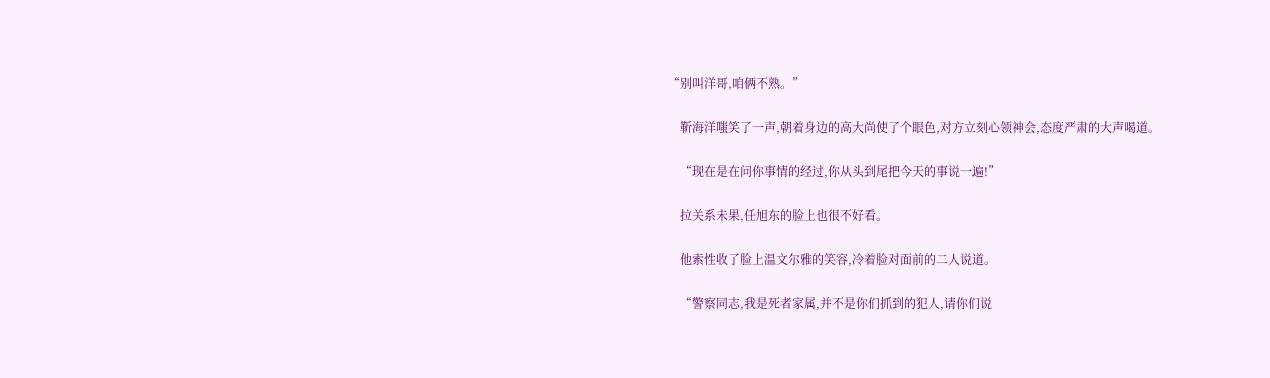“别叫洋哥,咱俩不熟。”

    靳海洋嗤笑了一声,朝着身边的高大尚使了个眼色,对方立刻心领神会,态度严肃的大声喝道。

    “现在是在问你事情的经过,你从头到尾把今天的事说一遍!”

    拉关系未果,任旭东的脸上也很不好看。

    他索性收了脸上温文尔雅的笑容,冷着脸对面前的二人说道。

    “警察同志,我是死者家属,并不是你们抓到的犯人,请你们说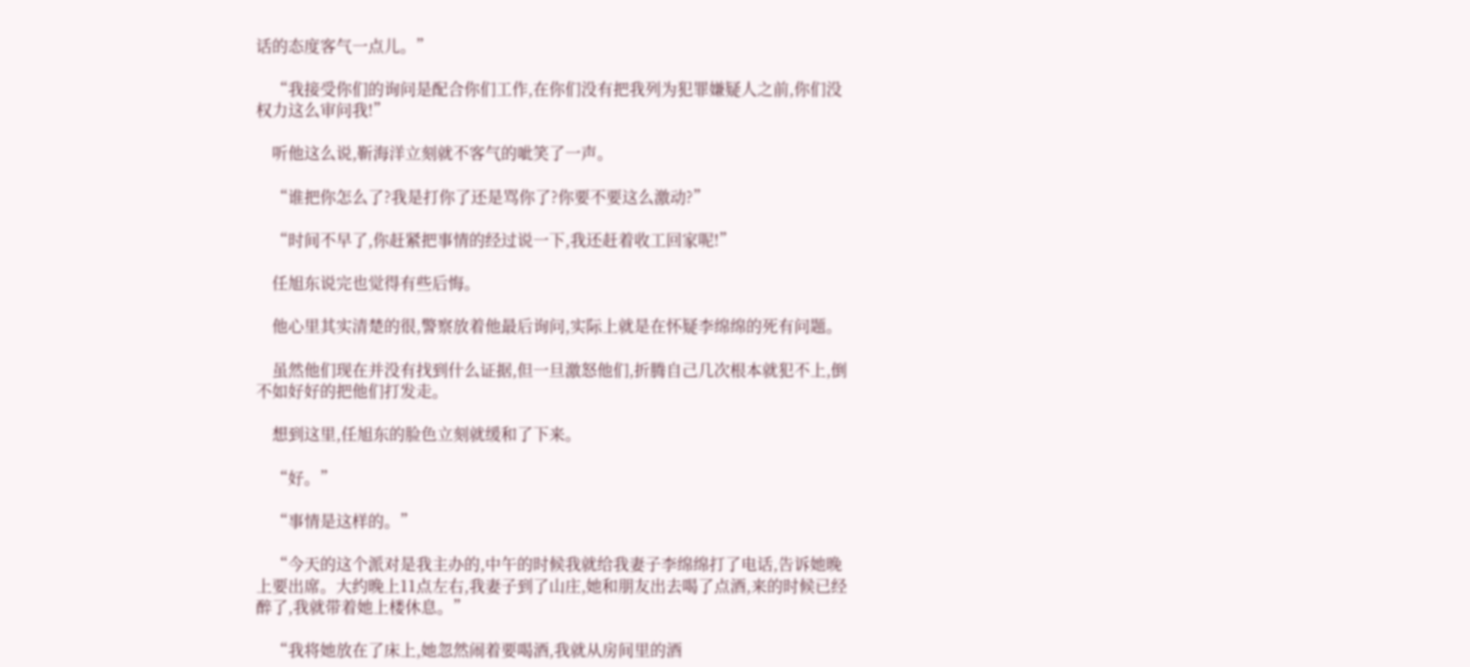话的态度客气一点儿。”

    “我接受你们的询问是配合你们工作,在你们没有把我列为犯罪嫌疑人之前,你们没权力这么审问我!”

    听他这么说,靳海洋立刻就不客气的呲笑了一声。

    “谁把你怎么了?我是打你了还是骂你了?你要不要这么激动?”

    “时间不早了,你赶紧把事情的经过说一下,我还赶着收工回家呢!”

    任旭东说完也觉得有些后悔。

    他心里其实清楚的很,警察放着他最后询问,实际上就是在怀疑李绵绵的死有问题。

    虽然他们现在并没有找到什么证据,但一旦激怒他们,折腾自己几次根本就犯不上,倒不如好好的把他们打发走。

    想到这里,任旭东的脸色立刻就缓和了下来。

    “好。”

    “事情是这样的。”

    “今天的这个派对是我主办的,中午的时候我就给我妻子李绵绵打了电话,告诉她晚上要出席。大约晚上11点左右,我妻子到了山庄,她和朋友出去喝了点酒,来的时候已经醉了,我就带着她上楼休息。”

    “我将她放在了床上,她忽然闹着要喝酒,我就从房间里的酒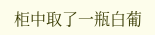柜中取了一瓶白葡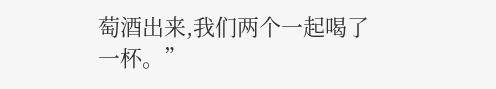萄酒出来,我们两个一起喝了一杯。”